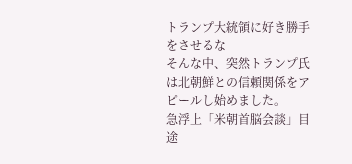トランプ大統領に好き勝手をさせるな
そんな中、突然トランプ氏は北朝鮮との信頼関係をアピールし始めました。
急浮上「米朝首脳会談」目途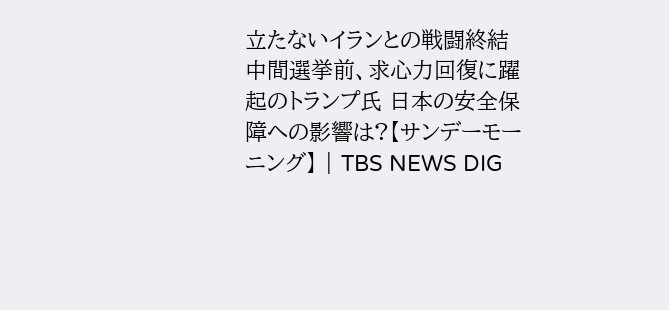立たないイランとの戦闘終結 中間選挙前、求心力回復に躍起のトランプ氏 日本の安全保障への影響は?【サンデーモーニング】 | TBS NEWS DIG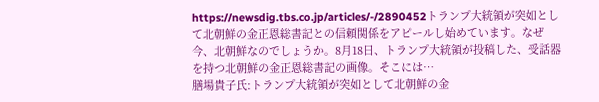https://newsdig.tbs.co.jp/articles/-/2890452トランプ大統領が突如として北朝鮮の金正恩総書記との信頼関係をアピールし始めています。なぜ今、北朝鮮なのでしょうか。8月18日、トランプ大統領が投稿した、受話器を持つ北朝鮮の金正恩総書記の画像。そこには…
膳場貴子氏:トランプ大統領が突如として北朝鮮の金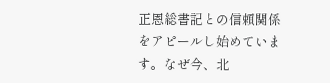正恩総書記との信頼関係をアピールし始めています。なぜ今、北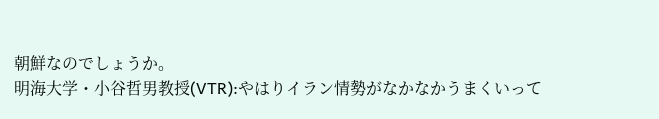朝鮮なのでしょうか。
明海大学・小谷哲男教授(VTR):やはりイラン情勢がなかなかうまくいって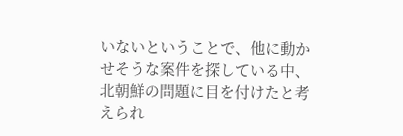いないということで、他に動かせそうな案件を探している中、北朝鮮の問題に目を付けたと考えられ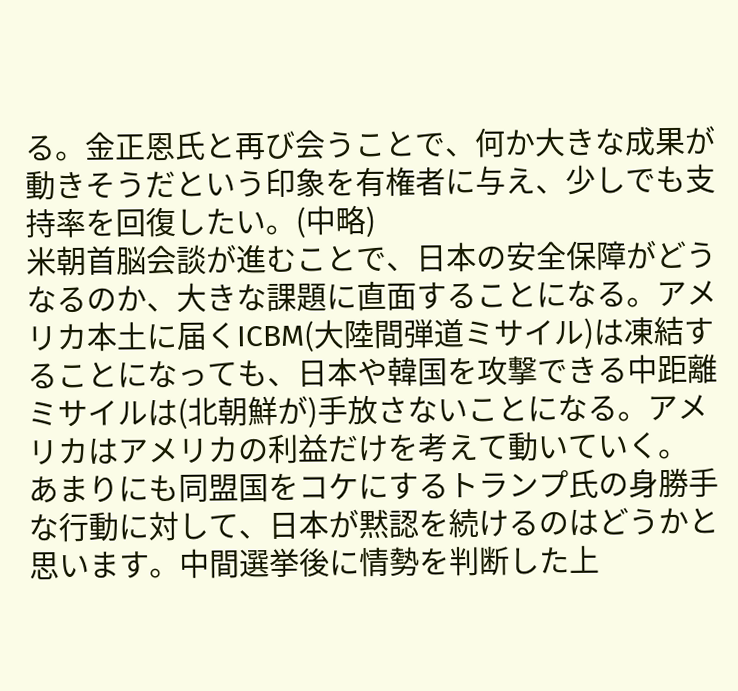る。金正恩氏と再び会うことで、何か大きな成果が動きそうだという印象を有権者に与え、少しでも支持率を回復したい。(中略)
米朝首脳会談が進むことで、日本の安全保障がどうなるのか、大きな課題に直面することになる。アメリカ本土に届くICBM(大陸間弾道ミサイル)は凍結することになっても、日本や韓国を攻撃できる中距離ミサイルは(北朝鮮が)手放さないことになる。アメリカはアメリカの利益だけを考えて動いていく。
あまりにも同盟国をコケにするトランプ氏の身勝手な行動に対して、日本が黙認を続けるのはどうかと思います。中間選挙後に情勢を判断した上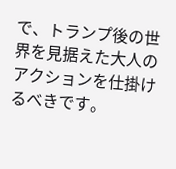で、トランプ後の世界を見据えた大人のアクションを仕掛けるべきです。